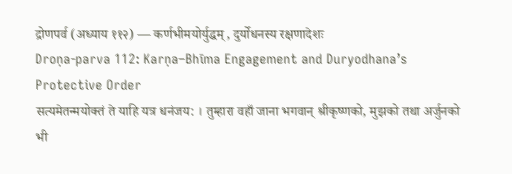द्रोणपर्व (अध्याय ११२) — कर्णभीमयोर्युद्धम्, दुर्योधनस्य रक्षणादेशः
Droṇa-parva 112: Karṇa–Bhīma Engagement and Duryodhana’s Protective Order
सत्यमेतन्मयोक्तं ते याहि यत्र धनंजय: । तुम्हारा वहाँ जाना भगवान् श्रीकृष्णको, मुझको तथा अर्जुनको भी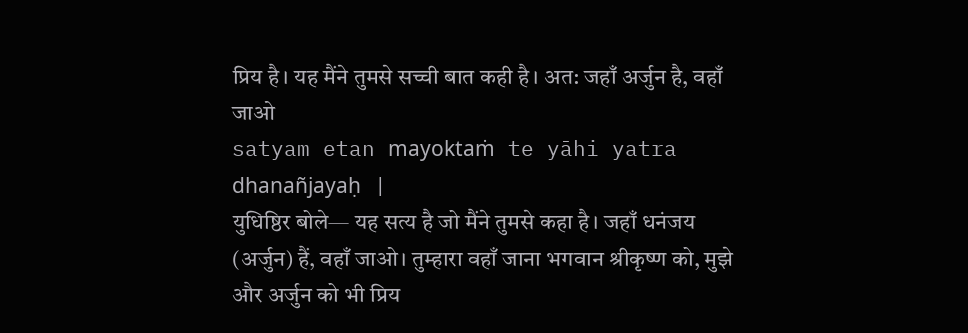प्रिय है। यह मैंने तुमसे सच्ची बात कही है। अत: जहाँ अर्जुन है, वहाँ जाओ
satyam etan mayoktaṁ te yāhi yatra dhanañjayaḥ |
युधिष्ठिर बोले— यह सत्य है जो मैंने तुमसे कहा है। जहाँ धनंजय (अर्जुन) हैं, वहाँ जाओ। तुम्हारा वहाँ जाना भगवान श्रीकृष्ण को, मुझे और अर्जुन को भी प्रिय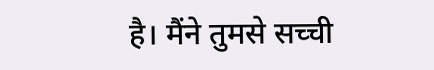है। मैंने तुमसे सच्ची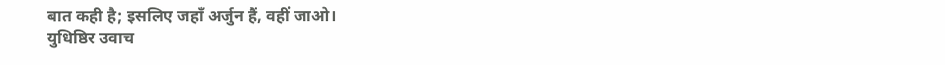बात कही है; इसलिए जहाँ अर्जुन हैं, वहीं जाओ।
युधिष्ठिर उवाच